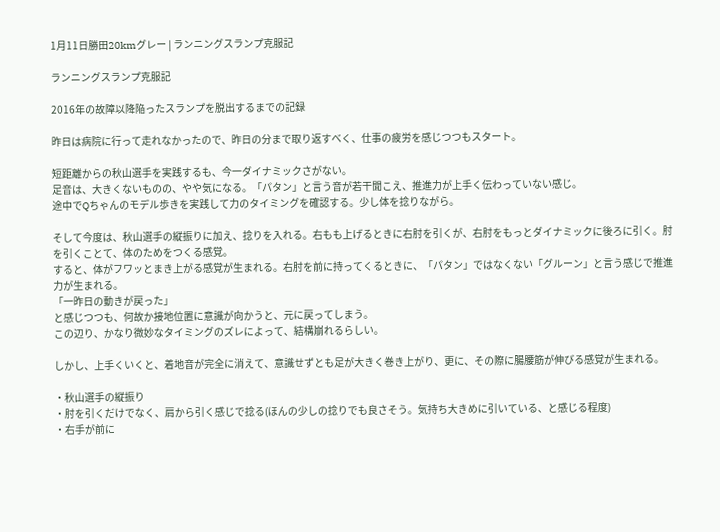1月11日勝田20kmグレー | ランニングスランプ克服記

ランニングスランプ克服記

2016年の故障以降陥ったスランプを脱出するまでの記録

昨日は病院に行って走れなかったので、昨日の分まで取り返すべく、仕事の疲労を感じつつもスタート。

短距離からの秋山選手を実践するも、今一ダイナミックさがない。
足音は、大きくないものの、やや気になる。「パタン」と言う音が若干聞こえ、推進力が上手く伝わっていない感じ。
途中でQちゃんのモデル歩きを実践して力のタイミングを確認する。少し体を捻りながら。

そして今度は、秋山選手の縦振りに加え、捻りを入れる。右もも上げるときに右肘を引くが、右肘をもっとダイナミックに後ろに引く。肘を引くことて、体のためをつくる感覚。
すると、体がフワッとまき上がる感覚が生まれる。右肘を前に持ってくるときに、「パタン」ではなくない「グルーン」と言う感じで推進力が生まれる。
「一昨日の動きが戻った」
と感じつつも、何故か接地位置に意識が向かうと、元に戻ってしまう。
この辺り、かなり微妙なタイミングのズレによって、結構崩れるらしい。

しかし、上手くいくと、着地音が完全に消えて、意識せずとも足が大きく巻き上がり、更に、その際に腸腰筋が伸びる感覚が生まれる。

・秋山選手の縦振り
・肘を引くだけでなく、肩から引く感じで捻る(ほんの少しの捻りでも良さそう。気持ち大きめに引いている、と感じる程度)
・右手が前に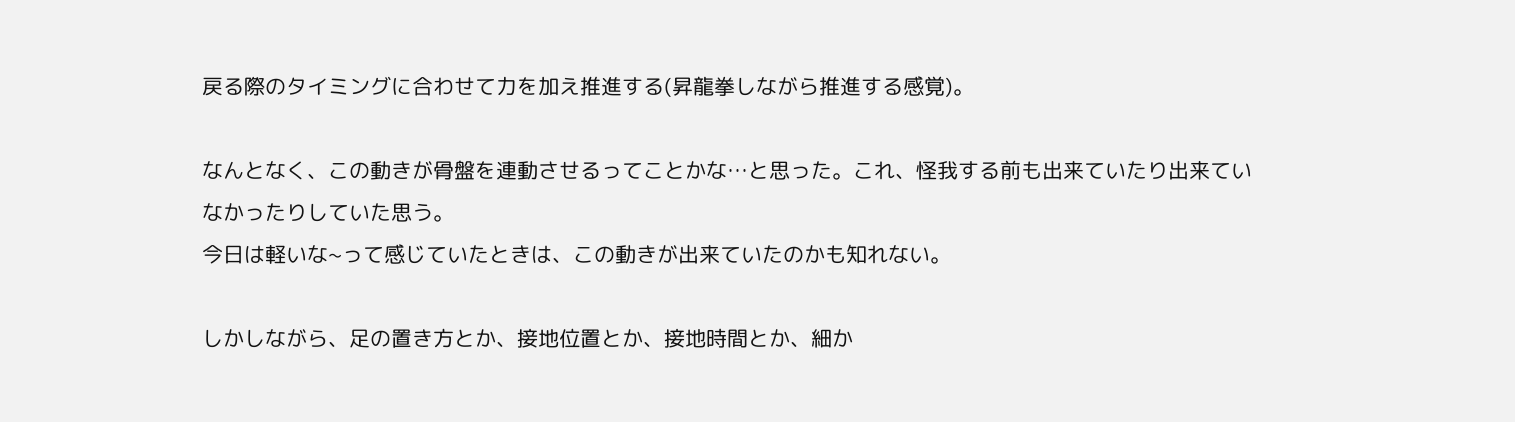戻る際のタイミングに合わせて力を加え推進する(昇龍拳しながら推進する感覚)。

なんとなく、この動きが骨盤を連動させるってことかな…と思った。これ、怪我する前も出来ていたり出来ていなかったりしていた思う。
今日は軽いな~って感じていたときは、この動きが出来ていたのかも知れない。

しかしながら、足の置き方とか、接地位置とか、接地時間とか、細か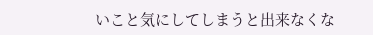いこと気にしてしまうと出来なくな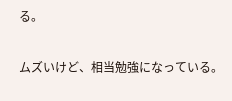る。

ムズいけど、相当勉強になっている。